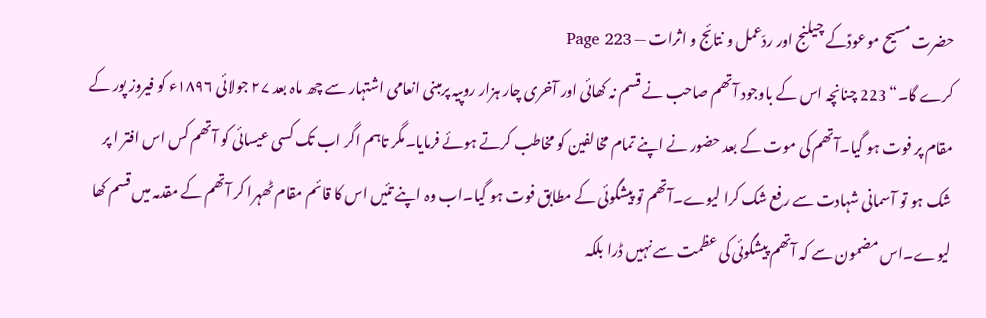حضرت مسیح موعودؑکے چیلنج اور ردّعمل و نتائج و اثرات — Page 223
کرے گا۔“ 223 چنانچہ اس کے باوجود آتھم صاحب نے قسم نہ کھائی اور آخری چار ہزار روپیہ پرمبنی انعامی اشتہار سے چھ ماہ بعد ۲۷ جولائی ۱۸۹۶ء کو فیروز پور کے مقام پر فوت ہو گیا۔آتھم کی موت کے بعد حضور نے اپنے تمام مخالفین کو مخاطب کرتے ہوئے فرمایا۔مگر تاہم اگر اب تک کسی عیسائی کو آتھم کس اس افتر ا پر شک ہو تو آسمانی شہادت سے رفع شک کرا لیوے۔آتھم تو پیشگوئی کے مطابق فوت ہو گیا۔اب وہ اپنے تئیں اس کا قائم مقام ٹھہرا کر آتھم کے مقدمہ میں قسم کھا لیوے۔اس مضمون سے کہ آتھم پیشگوئی کی عظمت سے نہیں ڈرا بلکہ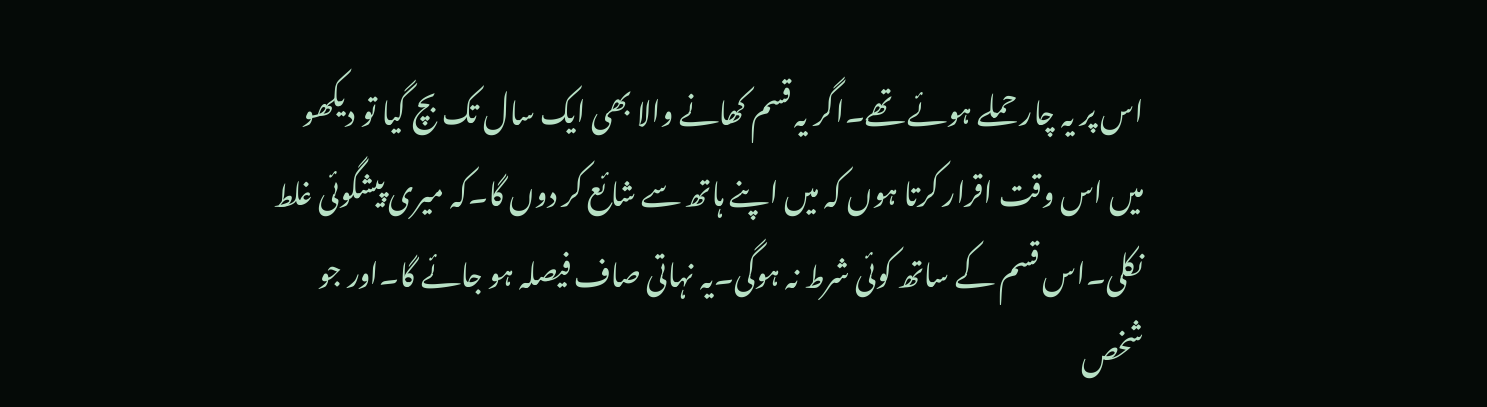اس پر یہ چار حملے ہوئے تھے۔اگر یہ قسم کھانے والا بھی ایک سال تک بچ گیا تو دیکھو میں اس وقت اقرار کرتا ہوں کہ میں اپنے ہاتھ سے شائع کر دوں گا۔کہ میری پیشگوئی غلط نکلی۔اس قسم کے ساتھ کوئی شرط نہ ہوگی۔یہ نہاتی صاف فیصلہ ہو جائے گا۔اور جو شخص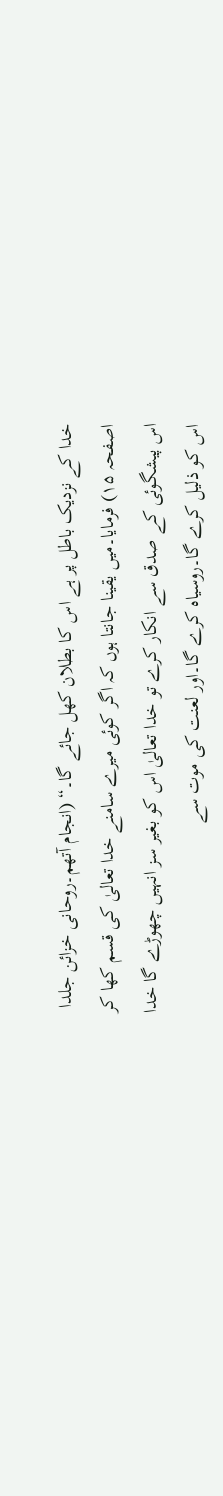خدا کے نزدیک باطل پر ہے اس کا بطلان کھل جائے گا۔“ (انجام آتھم۔روحانی خزائن جلدا اصفحہ ۱۵) فرمایا۔میں یقینا جانتا ہوں کہ اگر کوئی میرے سامنے خدا تعالیٰ کی قسم کھا کر اس پیشگوئی کے صدق سے انکار کرے تو خدا تعالیٰ اس کو بغیر سز انہیں چھوڑے گا خدا اس کو ذلیل کرے گا۔روسیاہ کرے گا۔اور لعنت کی موت سے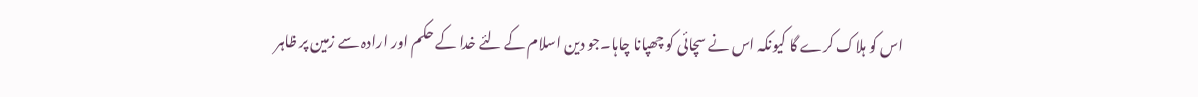اس کو ہلاک کرے گا کیونکہ اس نے سچائی کو چھپانا چاہا۔جو دین اسلام کے لئے خدا کے حکم اور ارادہ سے زمین پر ظاہر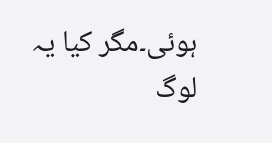ہوئی۔مگر کیا یہ لوگ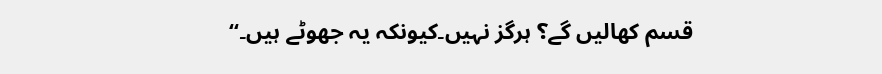قسم کھالیں گے؟ ہرگز نہیں۔کیونکہ یہ جھوٹے ہیں۔“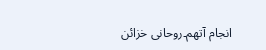انجام آتھم۔روحانی خزائن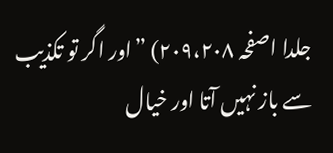جلدا اصفحہ ۲۰۹،۲۰۸) ”اور اگر تو تکذیب سے باز نہیں آتا اور خیال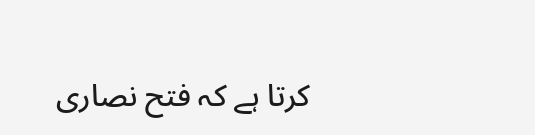کرتا ہے کہ فتح نصاری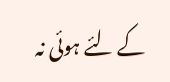کے لئے ہوئی نہ